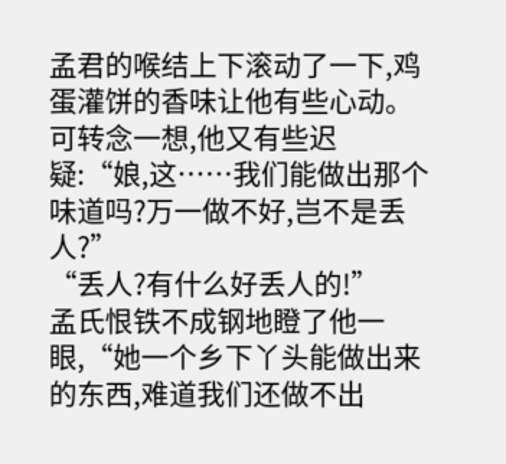孟君的喉结上下滚动了一下,鸡蛋灌饼的香味让他有些心动。
可转念一想,他又有些迟疑:“娘,这……我们能做出那个味道吗?万一做不好,岂不是丢人?”
“丢人?有什么好丢人的!”
孟氏恨铁不成钢地瞪了他一眼,“她一个乡下丫头能做出来的东西,难道我们还做不出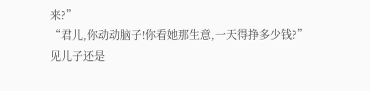来?”
“君儿,你动动脑子!你看她那生意,一天得挣多少钱?”
见儿子还是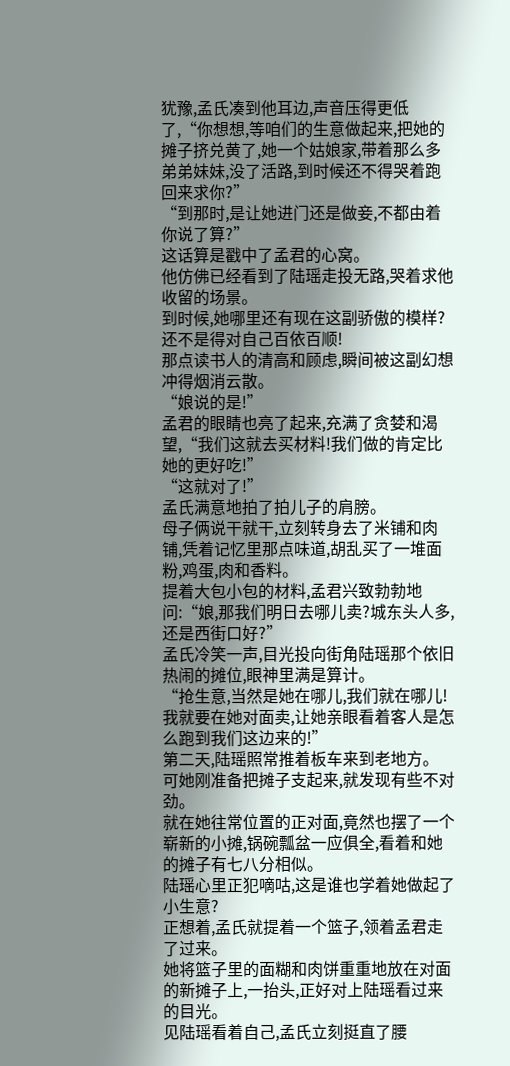犹豫,孟氏凑到他耳边,声音压得更低了,“你想想,等咱们的生意做起来,把她的摊子挤兑黄了,她一个姑娘家,带着那么多弟弟妹妹,没了活路,到时候还不得哭着跑回来求你?”
“到那时,是让她进门还是做妾,不都由着你说了算?”
这话算是戳中了孟君的心窝。
他仿佛已经看到了陆瑶走投无路,哭着求他收留的场景。
到时候,她哪里还有现在这副骄傲的模样?
还不是得对自己百依百顺!
那点读书人的清高和顾虑,瞬间被这副幻想冲得烟消云散。
“娘说的是!”
孟君的眼睛也亮了起来,充满了贪婪和渴望,“我们这就去买材料!我们做的肯定比她的更好吃!”
“这就对了!”
孟氏满意地拍了拍儿子的肩膀。
母子俩说干就干,立刻转身去了米铺和肉铺,凭着记忆里那点味道,胡乱买了一堆面粉,鸡蛋,肉和香料。
提着大包小包的材料,孟君兴致勃勃地问:“娘,那我们明日去哪儿卖?城东头人多,还是西街口好?”
孟氏冷笑一声,目光投向街角陆瑶那个依旧热闹的摊位,眼神里满是算计。
“抢生意,当然是她在哪儿,我们就在哪儿!我就要在她对面卖,让她亲眼看着客人是怎么跑到我们这边来的!”
第二天,陆瑶照常推着板车来到老地方。
可她刚准备把摊子支起来,就发现有些不对劲。
就在她往常位置的正对面,竟然也摆了一个崭新的小摊,锅碗瓢盆一应俱全,看着和她的摊子有七八分相似。
陆瑶心里正犯嘀咕,这是谁也学着她做起了小生意?
正想着,孟氏就提着一个篮子,领着孟君走了过来。
她将篮子里的面糊和肉饼重重地放在对面的新摊子上,一抬头,正好对上陆瑶看过来的目光。
见陆瑶看着自己,孟氏立刻挺直了腰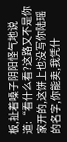板,扯着嗓子阴阳怪气地说道:“看什么看?这路又不是你家开的,这饼上也没写你陆瑶的名字,你能卖,我凭什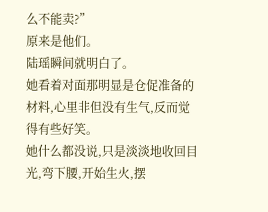么不能卖?”
原来是他们。
陆瑶瞬间就明白了。
她看着对面那明显是仓促准备的材料,心里非但没有生气,反而觉得有些好笑。
她什么都没说,只是淡淡地收回目光,弯下腰,开始生火,摆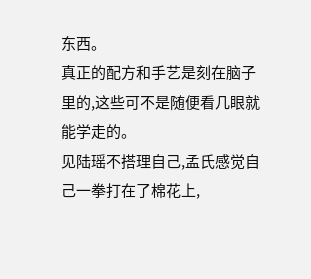东西。
真正的配方和手艺是刻在脑子里的,这些可不是随便看几眼就能学走的。
见陆瑶不搭理自己,孟氏感觉自己一拳打在了棉花上,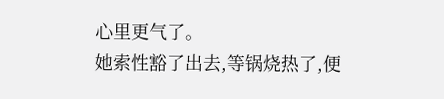心里更气了。
她索性豁了出去,等锅烧热了,便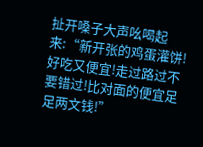扯开嗓子大声吆喝起来:“新开张的鸡蛋灌饼!好吃又便宜!走过路过不要错过!比对面的便宜足足两文钱!”